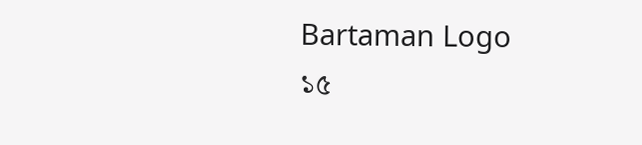Bartaman Logo
১৫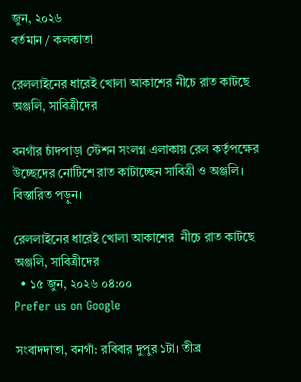জুন, ২০২৬
বর্তমান / কলকাতা

রেললাইনের ধারেই খোলা আকাশের নীচে রাত কাটছে অঞ্জলি, সাবিত্রীদের

বনগাঁর চাঁদপাড়া স্টেশন সংলগ্ন এলাকায় রেল কর্তৃপক্ষের উচ্ছেদের নোটিশে রাত কাটাচ্ছেন সাবিত্রী ও অঞ্জলি। বিস্তারিত পড়ুন।

রেললাইনের ধারেই খোলা আকাশের  নীচে রাত কাটছে অঞ্জলি, সাবিত্রীদের
  • ১৫ জুন, ২০২৬ ০৪:০০
Prefer us on Google

সংবাদদাতা, বনগাঁ: রবিবার দুপুর ১টা। তীব্র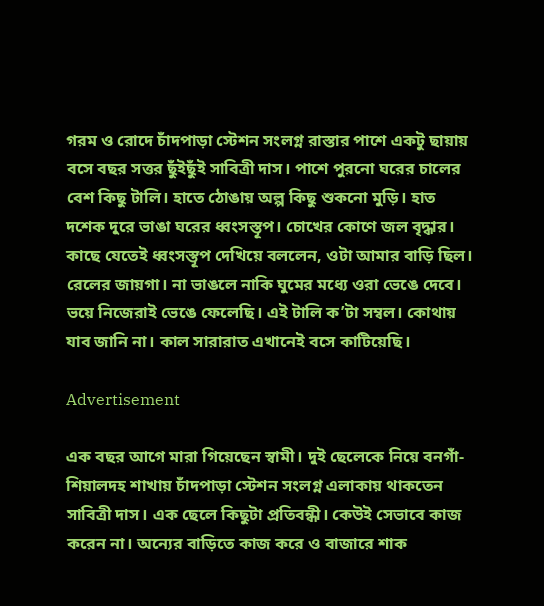গরম ও রোদে চাঁদপাড়া স্টেশন সংলগ্ন রাস্তার পাশে একটু ছায়ায় বসে বছর সত্তর ছুঁইছুঁই সাবিত্রী দাস। পাশে পুরনো ঘরের চালের বেশ কিছু টালি। হাতে ঠোঙায় অল্প কিছু শুকনো মুড়ি। হাত দশেক দুরে ভাঙা ঘরের ধ্বংসস্তূপ। চোখের কোণে জল বৃদ্ধার। কাছে যেতেই ধ্বংসস্তূপ দেখিয়ে বললেন, ওটা আমার বাড়ি ছিল। রেলের জায়গা। না ভাঙলে নাকি ঘুমের মধ্যে ওরা ভেঙে দেবে। ভয়ে নিজেরাই ভেঙে ফেলেছি। এই টালি ক’টা সম্বল। কোথায় যাব জানি না। কাল সারারাত এখানেই বসে কাটিয়েছি।

Advertisement

এক বছর আগে মারা গিয়েছেন স্বামী। দুই ছেলেকে নিয়ে বনগাঁ- শিয়ালদহ শাখায় চাঁদপাড়া স্টেশন সংলগ্ন এলাকায় থাকতেন সাবিত্রী দাস। এক ছেলে কিছুটা প্রতিবন্ধী। কেউই সেভাবে কাজ করেন না। অন্যের বাড়িতে কাজ করে ও বাজারে শাক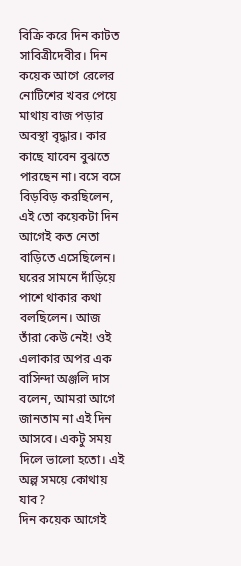বিক্রি করে দিন কাটত সাবিত্রীদেবীর। দিন কয়েক আগে রেলের নোটিশের খবর পেয়ে মাথায় বাজ পড়ার অবস্থা বৃদ্ধার। কার কাছে যাবেন বুঝতে পারছেন না। বসে বসে বিড়বিড় করছিলেন, এই তো কয়েকটা দিন আগেই কত নেতা বাড়িতে এসেছিলেন। ঘরের সামনে দাঁড়িয়ে পাশে থাকার কথা বলছিলেন। আজ তাঁরা কেউ নেই! ওই এলাকার অপর এক বাসিন্দা অঞ্জলি দাস বলেন, আমরা আগে জানতাম না এই দিন আসবে। একটু সময় দিলে ভালো হতো। এই অল্প সময়ে কোথায় যাব?
দিন কয়েক আগেই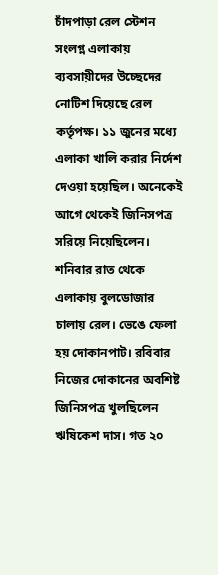চাঁদপাড়া রেল স্টেশন সংলগ্ন এলাকায় ব্যবসায়ীদের উচ্ছেদের নোটিশ দিয়েছে রেল কর্তৃপক্ষ। ১১ জুনের মধ্যে এলাকা খালি করার নির্দেশ দেওয়া হয়েছিল। অনেকেই আগে থেকেই জিনিসপত্র সরিয়ে নিয়েছিলেন। শনিবার রাত থেকে এলাকায় বুলডোজার চালায় রেল। ভেঙে ফেলা হয় দোকানপাট। রবিবার নিজের দোকানের অবশিষ্ট জিনিসপত্র খুলছিলেন ঋষিকেশ দাস। গত ২০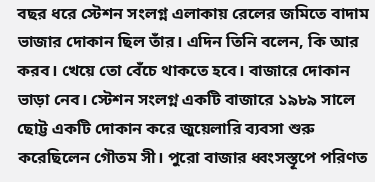বছর ধরে স্টেশন সংলগ্ন এলাকায় রেলের জমিতে বাদাম ভাজার দোকান ছিল তাঁর। এদিন তিনি বলেন, কি আর করব। খেয়ে তো বেঁচে থাকতে হবে। বাজারে দোকান ভাড়া নেব। স্টেশন সংলগ্ন একটি বাজারে ১৯৮৯ সালে ছোট্ট একটি দোকান করে জুয়েলারি ব্যবসা শুরু করেছিলেন গৌতম সী। পুরো বাজার ধ্বংসস্তূপে পরিণত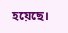হয়েছে।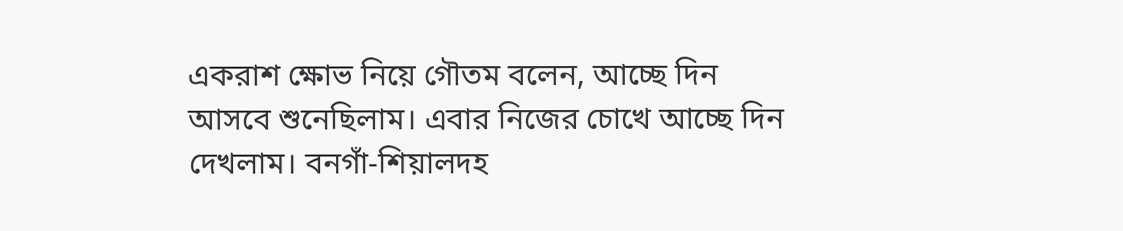একরাশ ক্ষোভ নিয়ে গৌতম বলেন, আচ্ছে দিন আসবে শুনেছিলাম। এবার নিজের চোখে আচ্ছে দিন দেখলাম। বনগাঁ-শিয়ালদহ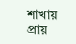শাখায় প্রায়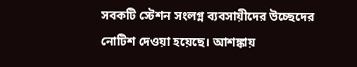সবকটি স্টেশন সংলগ্ন ব্যবসায়ীদের উচ্ছেদের নোটিশ দেওয়া হয়েছে। আশঙ্কায়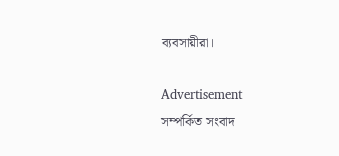ব্যবসায়ীরা।

Advertisement
সম্পর্কিত সংবাদ